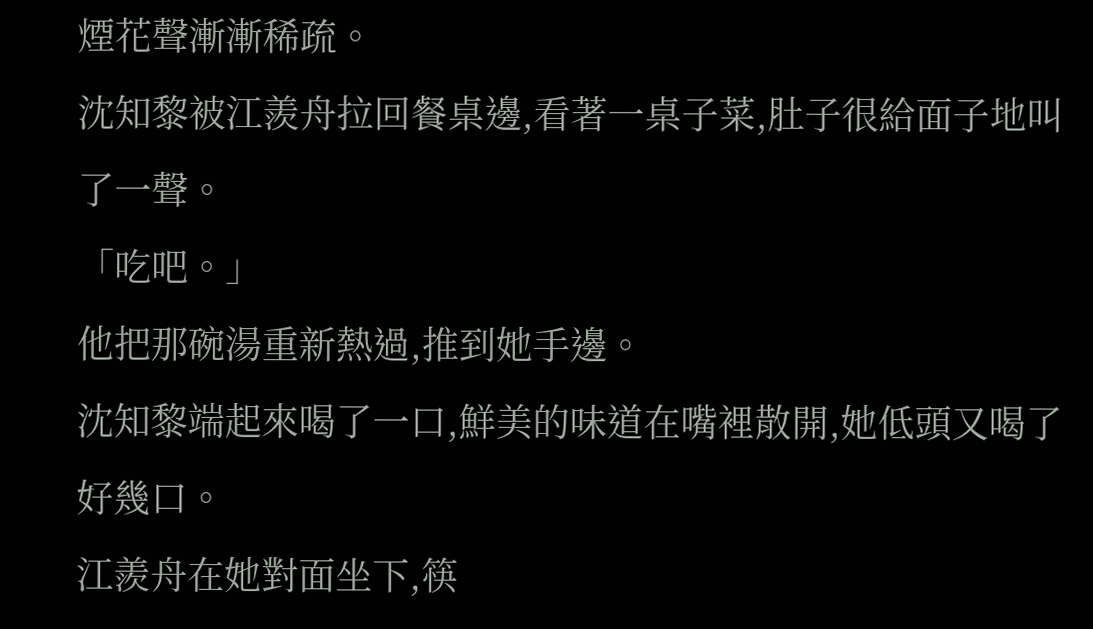煙花聲漸漸稀疏。
沈知黎被江羨舟拉回餐桌邊,看著一桌子菜,肚子很給面子地叫了一聲。
「吃吧。」
他把那碗湯重新熱過,推到她手邊。
沈知黎端起來喝了一口,鮮美的味道在嘴裡散開,她低頭又喝了好幾口。
江羨舟在她對面坐下,筷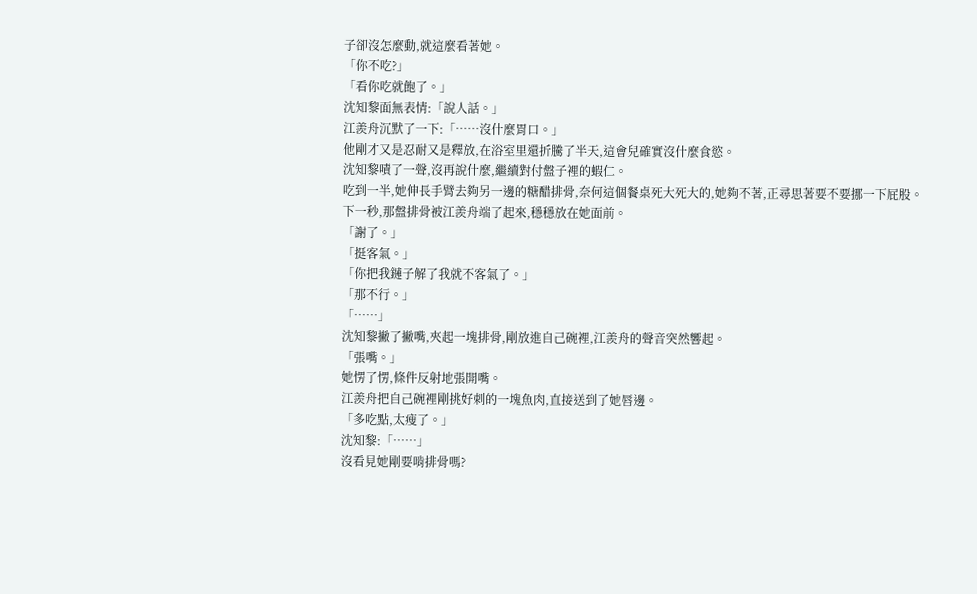子卻沒怎麼動,就這麼看著她。
「你不吃?」
「看你吃就飽了。」
沈知黎面無表情:「說人話。」
江羨舟沉默了一下:「……沒什麼胃口。」
他剛才又是忍耐又是釋放,在浴室里還折騰了半天,這會兒確實沒什麼食慾。
沈知黎嘖了一聲,沒再說什麼,繼續對付盤子裡的蝦仁。
吃到一半,她伸長手臂去夠另一邊的糖醋排骨,奈何這個餐桌死大死大的,她夠不著,正尋思著要不要挪一下屁股。
下一秒,那盤排骨被江羨舟端了起來,穩穩放在她面前。
「謝了。」
「挺客氣。」
「你把我鏈子解了我就不客氣了。」
「那不行。」
「……」
沈知黎撇了撇嘴,夾起一塊排骨,剛放進自己碗裡,江羨舟的聲音突然響起。
「張嘴。」
她愣了愣,條件反射地張開嘴。
江羨舟把自己碗裡剛挑好刺的一塊魚肉,直接送到了她唇邊。
「多吃點,太瘦了。」
沈知黎:「……」
沒看見她剛要啃排骨嗎?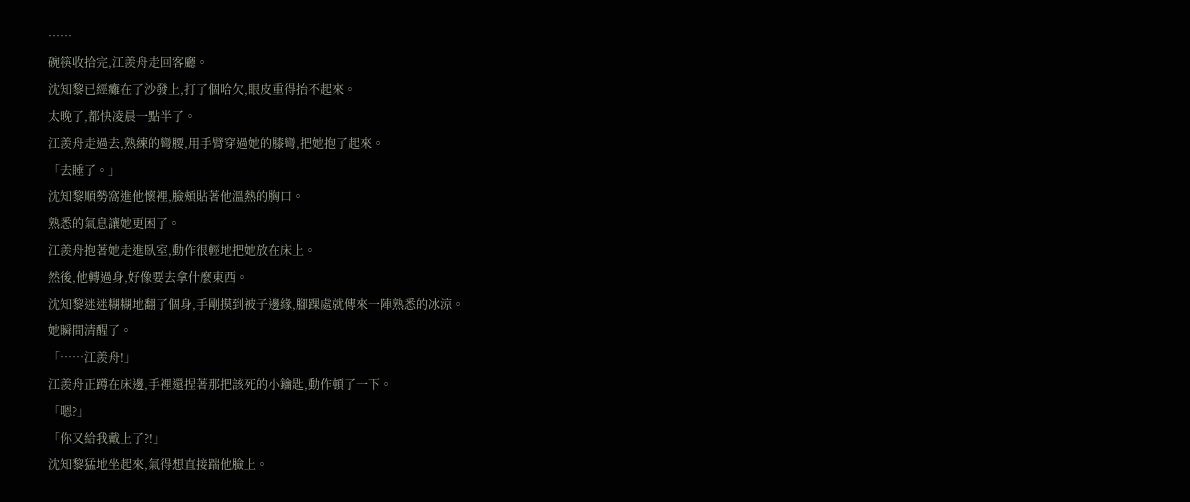……
碗筷收拾完,江羨舟走回客廳。
沈知黎已經癱在了沙發上,打了個哈欠,眼皮重得抬不起來。
太晚了,都快凌晨一點半了。
江羨舟走過去,熟練的彎腰,用手臂穿過她的膝彎,把她抱了起來。
「去睡了。」
沈知黎順勢窩進他懷裡,臉頰貼著他溫熱的胸口。
熟悉的氣息讓她更困了。
江羨舟抱著她走進臥室,動作很輕地把她放在床上。
然後,他轉過身,好像要去拿什麼東西。
沈知黎迷迷糊糊地翻了個身,手剛摸到被子邊緣,腳踝處就傳來一陣熟悉的冰涼。
她瞬間清醒了。
「……江羨舟!」
江羨舟正蹲在床邊,手裡還捏著那把該死的小鑰匙,動作頓了一下。
「嗯?」
「你又給我戴上了?!」
沈知黎猛地坐起來,氣得想直接踹他臉上。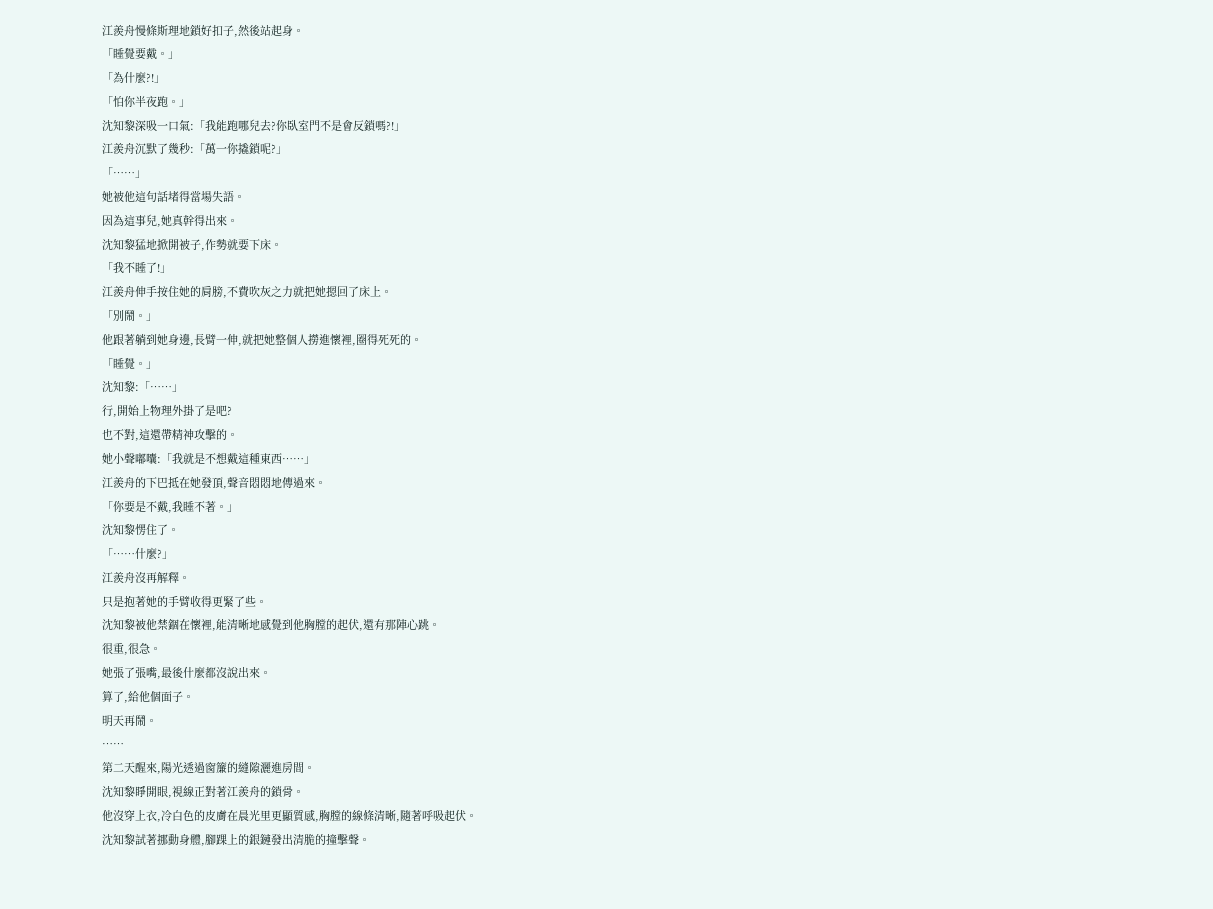江羨舟慢條斯理地鎖好扣子,然後站起身。
「睡覺要戴。」
「為什麼?!」
「怕你半夜跑。」
沈知黎深吸一口氣:「我能跑哪兒去?你臥室門不是會反鎖嗎?!」
江羨舟沉默了幾秒:「萬一你撬鎖呢?」
「……」
她被他這句話堵得當場失語。
因為這事兒,她真幹得出來。
沈知黎猛地掀開被子,作勢就要下床。
「我不睡了!」
江羨舟伸手按住她的肩膀,不費吹灰之力就把她摁回了床上。
「別鬧。」
他跟著躺到她身邊,長臂一伸,就把她整個人撈進懷裡,圈得死死的。
「睡覺。」
沈知黎:「……」
行,開始上物理外掛了是吧?
也不對,這還帶精神攻擊的。
她小聲嘟囔:「我就是不想戴這種東西……」
江羨舟的下巴抵在她發頂,聲音悶悶地傳過來。
「你要是不戴,我睡不著。」
沈知黎愣住了。
「……什麼?」
江羨舟沒再解釋。
只是抱著她的手臂收得更緊了些。
沈知黎被他禁錮在懷裡,能清晰地感覺到他胸膛的起伏,還有那陣心跳。
很重,很急。
她張了張嘴,最後什麼都沒說出來。
算了,給他個面子。
明天再鬧。
……
第二天醒來,陽光透過窗簾的縫隙灑進房間。
沈知黎睜開眼,視線正對著江羨舟的鎖骨。
他沒穿上衣,冷白色的皮膚在晨光里更顯質感,胸膛的線條清晰,隨著呼吸起伏。
沈知黎試著挪動身體,腳踝上的銀鏈發出清脆的撞擊聲。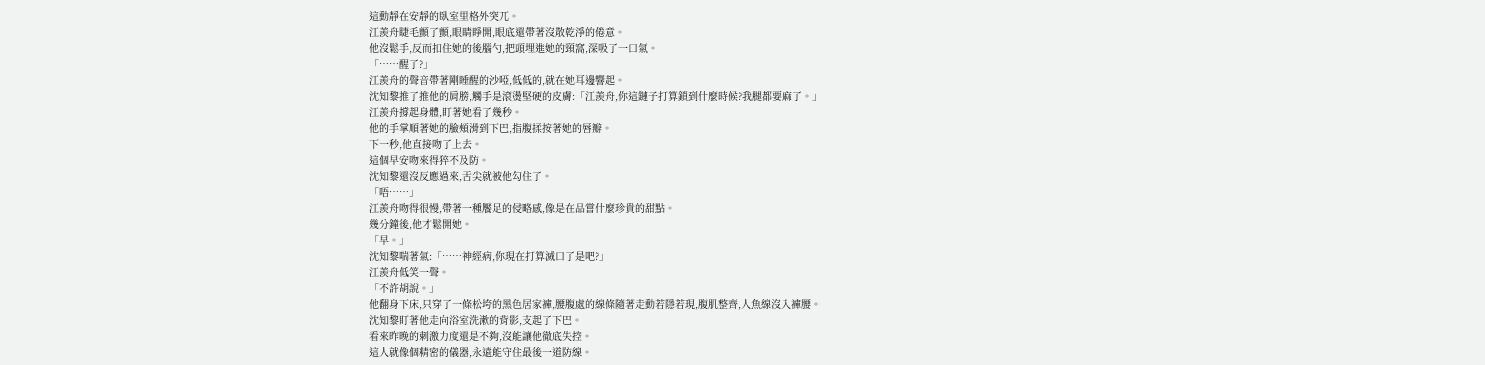這動靜在安靜的臥室里格外突兀。
江羨舟睫毛顫了顫,眼睛睜開,眼底還帶著沒散乾淨的倦意。
他沒鬆手,反而扣住她的後腦勺,把頭埋進她的頸窩,深吸了一口氣。
「……醒了?」
江羨舟的聲音帶著剛睡醒的沙啞,低低的,就在她耳邊響起。
沈知黎推了推他的肩膀,觸手是滾燙堅硬的皮膚:「江羨舟,你這鏈子打算鎖到什麼時候?我腿都要麻了。」
江羨舟撐起身體,盯著她看了幾秒。
他的手掌順著她的臉頰滑到下巴,指腹揉按著她的唇瓣。
下一秒,他直接吻了上去。
這個早安吻來得猝不及防。
沈知黎還沒反應過來,舌尖就被他勾住了。
「唔……」
江羨舟吻得很慢,帶著一種饜足的侵略感,像是在品嘗什麼珍貴的甜點。
幾分鐘後,他才鬆開她。
「早。」
沈知黎喘著氣:「……神經病,你現在打算滅口了是吧?」
江羨舟低笑一聲。
「不許胡說。」
他翻身下床,只穿了一條松垮的黑色居家褲,腰腹處的線條隨著走動若隱若現,腹肌整齊,人魚線沒入褲腰。
沈知黎盯著他走向浴室洗漱的背影,支起了下巴。
看來昨晚的刺激力度還是不夠,沒能讓他徹底失控。
這人就像個精密的儀器,永遠能守住最後一道防線。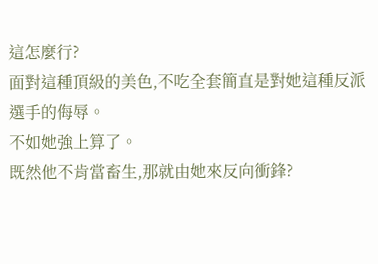這怎麼行?
面對這種頂級的美色,不吃全套簡直是對她這種反派選手的侮辱。
不如她強上算了。
既然他不肯當畜生,那就由她來反向衝鋒?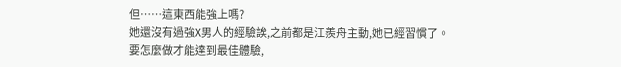但……這東西能強上嗎?
她還沒有過強X男人的經驗誒,之前都是江羨舟主動,她已經習慣了。
要怎麼做才能達到最佳體驗,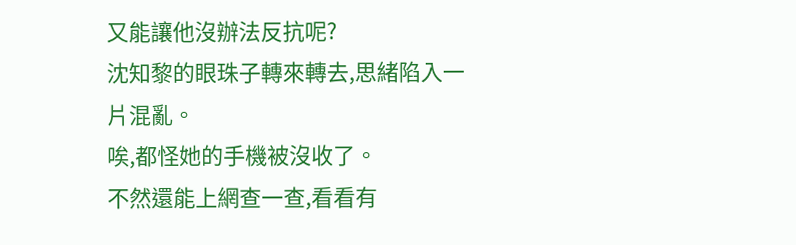又能讓他沒辦法反抗呢?
沈知黎的眼珠子轉來轉去,思緒陷入一片混亂。
唉,都怪她的手機被沒收了。
不然還能上網查一查,看看有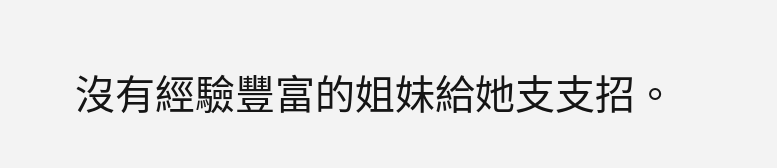沒有經驗豐富的姐妹給她支支招。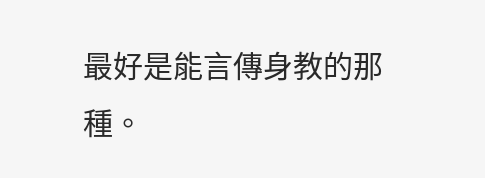最好是能言傳身教的那種。